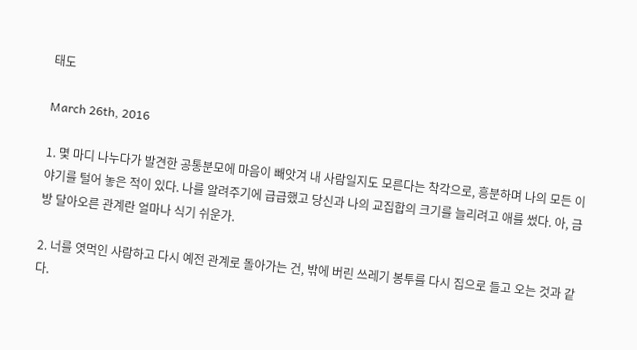태도

March 26th, 2016

1. 몇 마디 나누다가 발견한 공통분모에 마음이 빼앗겨 내 사람일지도 모른다는 착각으로, 흥분하며 나의 모든 이야기를 털어 놓은 적이 있다. 나를 알려주기에 급급했고 당신과 나의 교집합의 크기를 늘리려고 애를 썼다. 아, 금방 달아오른 관계란 얼마나 식기 쉬운가.

2. 너를 엿먹인 사람하고 다시 예전 관계로 돌아가는 건, 밖에 버린 쓰레기 봉투를 다시 집으로 들고 오는 것과 같다.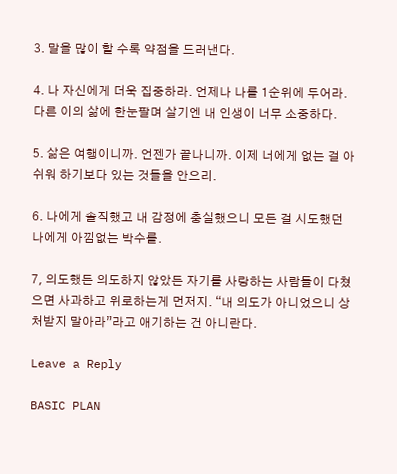3. 말을 많이 할 수록 약점을 드러낸다.

4. 나 자신에게 더욱 집중하라. 언제나 나를 1순위에 두어라. 다른 이의 삶에 한눈팔며 살기엔 내 인생이 너무 소중하다.

5. 삶은 여행이니까. 언젠가 끝나니까. 이제 너에게 없는 걸 아쉬워 하기보다 있는 것들을 안으리.

6. 나에게 솔직했고 내 감정에 충실했으니 모든 걸 시도했던 나에게 아낌없는 박수를.

7, 의도했든 의도하지 않았든 자기를 사랑하는 사람들이 다쳤으면 사과하고 위로하는게 먼저지. “내 의도가 아니었으니 상처받지 말아라”라고 애기하는 건 아니란다.

Leave a Reply

BASIC PLAN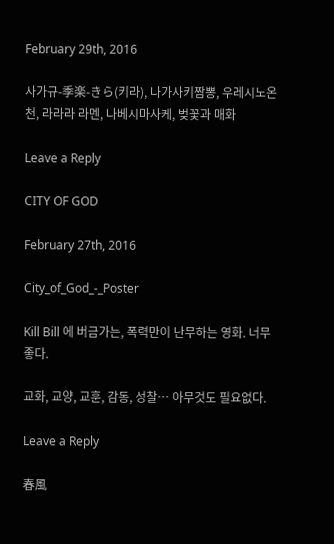February 29th, 2016

사가규-季楽-きら(키라), 나가사키짬뽕, 우레시노온천, 라라라 라멘, 나베시마사케, 벚꽃과 매화

Leave a Reply

CITY OF GOD

February 27th, 2016

City_of_God_-_Poster

Kill Bill 에 버금가는, 폭력만이 난무하는 영화. 너무 좋다.

교화, 교양, 교훈, 감동, 성찰… 아무것도 필요없다.

Leave a Reply

春風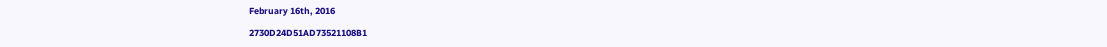February 16th, 2016

2730D24D51AD73521108B1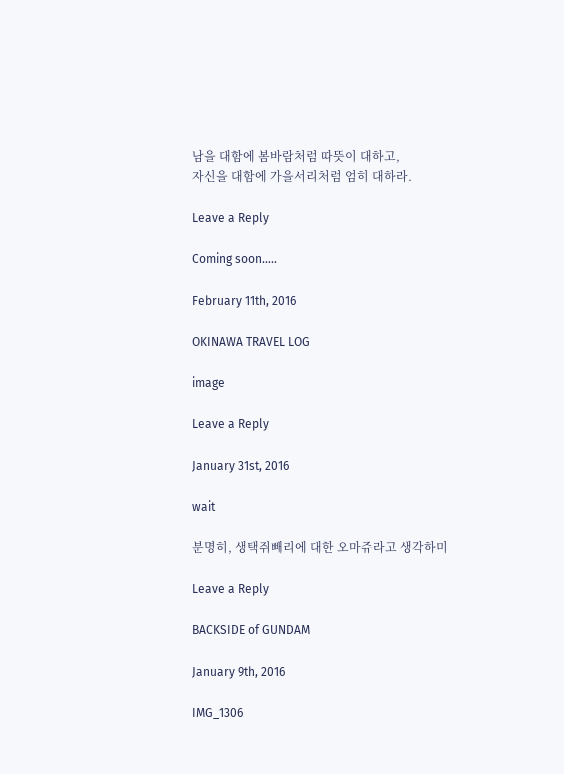남을 대함에 봄바람처럼 따뜻이 대하고,
자신을 대함에 가을서리처럼 엄히 대하라.

Leave a Reply

Coming soon…..

February 11th, 2016

OKINAWA TRAVEL LOG

image

Leave a Reply

January 31st, 2016

wait

분명히, 생택쥐빼리에 대한 오마쥬라고 생각하미

Leave a Reply

BACKSIDE of GUNDAM

January 9th, 2016

IMG_1306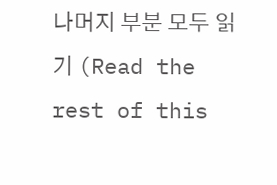나머지 부분 모두 읽기 (Read the rest of this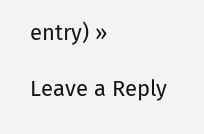entry) »

Leave a Reply